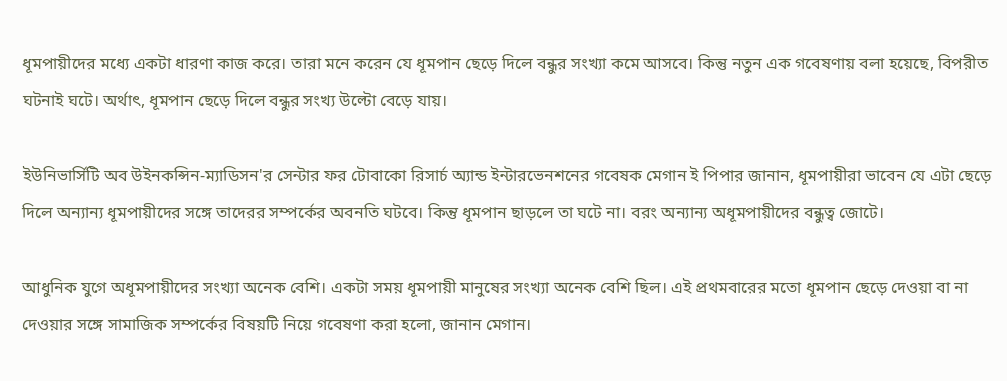ধূমপায়ীদের মধ্যে একটা ধারণা কাজ করে। তারা মনে করেন যে ধূমপান ছেড়ে দিলে বন্ধুর সংখ্যা কমে আসবে। কিন্তু নতুন এক গবেষণায় বলা হয়েছে, বিপরীত ঘটনাই ঘটে। অর্থাৎ, ধূমপান ছেড়ে দিলে বন্ধুর সংখ্য উল্টো বেড়ে যায়।

ইউনিভার্সিটি অব উইনকন্সিন-ম্যাডিসন'র সেন্টার ফর টোবাকো রিসার্চ অ্যান্ড ইন্টারভেনশনের গবেষক মেগান ই পিপার জানান, ধূমপায়ীরা ভাবেন যে এটা ছেড়ে দিলে অন্যান্য ধূমপায়ীদের সঙ্গে তাদেরর সম্পর্কের অবনতি ঘটবে। কিন্তু ধূমপান ছাড়লে তা ঘটে না। বরং অন্যান্য অধূমপায়ীদের বন্ধুত্ব জোটে।

আধুনিক যুগে অধূমপায়ীদের সংখ্যা অনেক বেশি। একটা সময় ধূমপায়ী মানুষের সংখ্যা অনেক বেশি ছিল। এই প্রথমবারের মতো ধূমপান ছেড়ে দেওয়া বা না দেওয়ার সঙ্গে সামাজিক সম্পর্কের বিষয়টি নিয়ে গবেষণা করা হলো, জানান মেগান।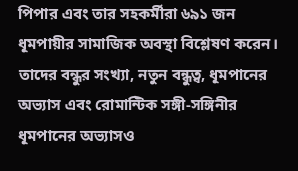পিপার এবং তার সহকর্মীরা ৬৯১ জন ধূমপায়ীর সামাজিক অবস্থা বিশ্লেষণ করেন। তাদের বন্ধুর সংখ্যা, নতুন বন্ধুত্ব, ধূমপানের অভ্যাস এবং রোমান্টিক সঙ্গী-সঙ্গিনীর ধূমপানের অভ্যাসও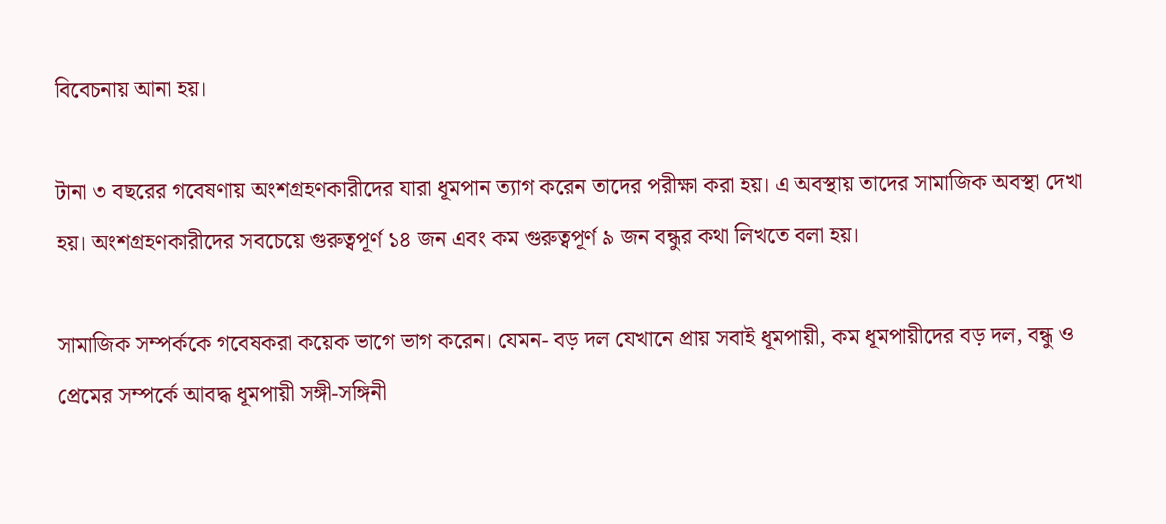বিবেচনায় আনা হয়।

টানা ৩ বছরের গবেষণায় অংশগ্রহণকারীদের যারা ধূমপান ত্যাগ করেন তাদের পরীক্ষা করা হয়। এ অবস্থায় তাদের সামাজিক অবস্থা দেখা হয়। অংশগ্রহণকারীদের সবচেয়ে গুরুত্বপূর্ণ ১৪ জন এবং কম গুরুত্বপূর্ণ ৯ জন বন্ধুর কথা লিখতে বলা হয়।

সামাজিক সম্পর্ককে গবেষকরা কয়েক ভাগে ভাগ করেন। যেমন- বড় দল যেখানে প্রায় সবাই ধূমপায়ী, কম ধূমপায়ীদের বড় দল, বন্ধু ও প্রেমের সম্পর্কে আবদ্ধ ধূমপায়ী সঙ্গী-সঙ্গিনী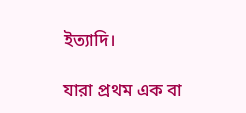ইত্যাদি।

যারা প্রথম এক বা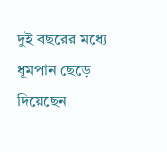দুই বছরের মধ্যে ধূমপান ছেড়ে দিয়েছেন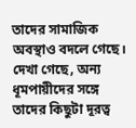তাদের সামাজিক অবস্থাও বদলে গেছে। দেখা গেছে, অন্য ধূমপায়ীদের সঙ্গে তাদের কিছুটা দূরত্ব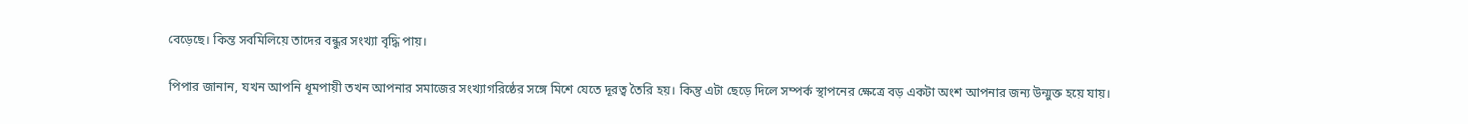বেড়েছে। কিন্ত সবমিলিয়ে তাদের বন্ধুর সংখ্যা বৃদ্ধি পায়।

পিপার জানান, যখন আপনি ধূমপায়ী তখন আপনার সমাজের সংখ্যাগরিষ্ঠের সঙ্গে মিশে যেতে দূরত্ব তৈরি হয়। কিন্তু এটা ছেড়ে দিলে সম্পর্ক স্থাপনের ক্ষেত্রে বড় একটা অংশ আপনার জন্য উন্মুক্ত হয়ে যায়।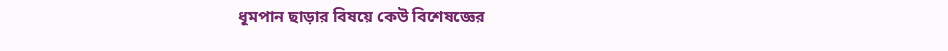ধূমপান ছাড়ার বিষয়ে কেউ বিশেষজ্ঞের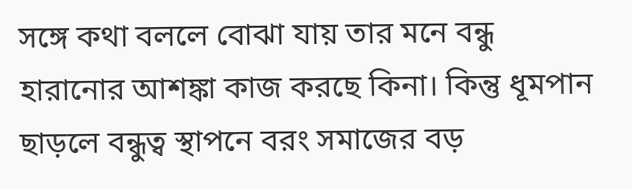সঙ্গে কথা বললে বোঝা যায় তার মনে বন্ধু হারানোর আশঙ্কা কাজ করছে কিনা। কিন্তু ধূমপান ছাড়লে বন্ধুত্ব স্থাপনে বরং সমাজের বড়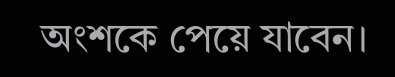অংশকে পেয়ে যাবেন।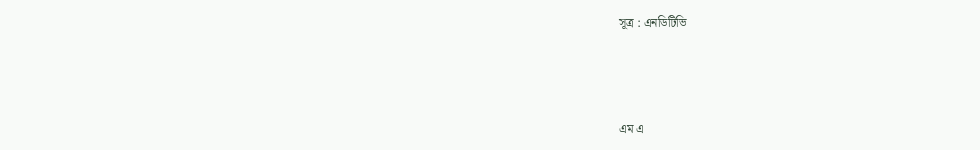সূত্র : এনডিটিভি



এম এ